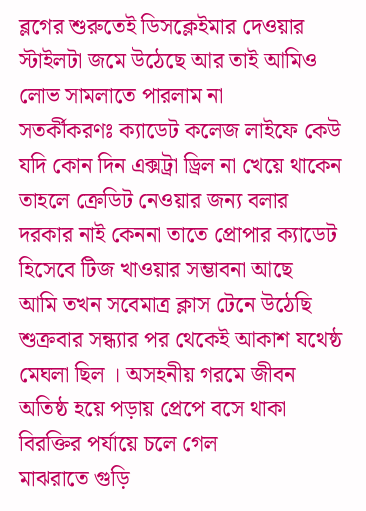ব্লগের শুরুতেই ডিসক্লেইমার দেওয়ার স্টাইলটা জমে উঠেছে আর তাই আমিও লোভ সামলাতে পারলাম না
সতর্কীকরণঃ ক্যাডেট কলেজ লাইফে কেউ যদি কোন দিন এক্সট্রা ড্রিল না খেয়ে থাকেন তাহলে ক্রেডিট নেওয়ার জন্য বলার দরকার নাই কেননা তাতে প্রোপার ক্যাডেট হিসেবে টিজ খাওয়ার সম্ভাবনা আছে
আমি তখন সবেমাত্র ক্লাস টেনে উঠেছি
শুক্রবার সন্ধ্যার পর থেকেই আকাশ যথেষ্ঠ মেঘলা ছিল । অসহনীয় গরমে জীবন অতিষ্ঠ হয়ে পড়ায় প্রেপে বসে থাকা বিরক্তির পর্যায়ে চলে গেল
মাঝরাতে গুড়ি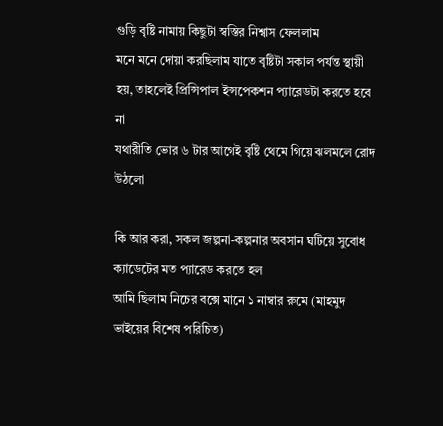গুড়ি বৃষ্টি নামায় কিছুটা স্বস্তির নিশ্বাস ফেললাম
মনে মনে দোয়া করছিলাম যাতে বৃষ্টিটা সকাল পর্যন্ত স্থায়ী হয়, তাহলেই প্রিন্সিপাল ইন্সপেকশন প্যারেডটা করতে হবে না
যথারীতি ভোর ৬ টার আগেই বৃষ্টি থেমে গিয়ে ঝলমলে রোদ উঠলো

কি আর করা, সকল জল্পনা-কল্পনার অবসান ঘটিয়ে সুবোধ ক্যাডেটের মত প্যারেড করতে হল
আমি ছিলাম নিচের বক্সে মানে ১ নাম্বার রুমে (মাহমুদ ভাইয়ের বিশেষ পরিচিত)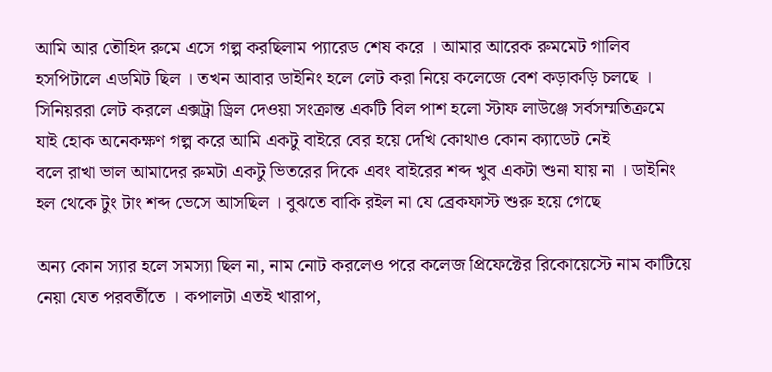আমি আর তৌহিদ রুমে এসে গল্প করছিলাম প্যারেড শেষ করে । আমার আরেক রুমমেট গালিব হসপিটালে এডমিট ছিল । তখন আবার ডাইনিং হলে লেট করা নিয়ে কলেজে বেশ কড়াকড়ি চলছে । সিনিয়ররা লেট করলে এক্সট্রা ড্রিল দেওয়া সংক্রান্ত একটি বিল পাশ হলো স্টাফ লাউঞ্জে সর্বসম্মতিক্রমে
যাই হোক অনেকক্ষণ গল্প করে আমি একটু বাইরে বের হয়ে দেখি কোথাও কোন ক্যাডেট নেই
বলে রাখা ভাল আমাদের রুমটা একটু ভিতরের দিকে এবং বাইরের শব্দ খুব একটা শুনা যায় না । ডাইনিং হল থেকে টুং টাং শব্দ ভেসে আসছিল । বুঝতে বাকি রইল না যে ব্রেকফাস্ট শুরু হয়ে গেছে

অন্য কোন স্যার হলে সমস্যা ছিল না, নাম নোট করলেও পরে কলেজ প্রিফেক্টের রিকোয়েস্টে নাম কাটিয়ে নেয়া যেত পরবর্তীতে । কপালটা এতই খারাপ,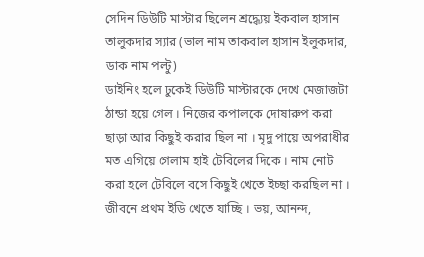সেদিন ডিউটি মাস্টার ছিলেন শ্রদ্ধ্যেয় ইকবাল হাসান তালুকদার স্যার (ভাল নাম তাকবাল হাসান ইলুকদার, ডাক নাম পল্টু)
ডাইনিং হলে ঢুকেই ডিউটি মাস্টারকে দেখে মেজাজটা ঠান্ডা হয়ে গেল । নিজের কপালকে দোষারুপ করা ছাড়া আর কিছুই করার ছিল না । মৃদু পায়ে অপরাধীর মত এগিয়ে গেলাম হাই টেবিলের দিকে । নাম নোট করা হলে টেবিলে বসে কিছুই খেতে ইচ্ছা করছিল না । জীবনে প্রথম ইডি খেতে যাচ্ছি । ভয়, আনন্দ,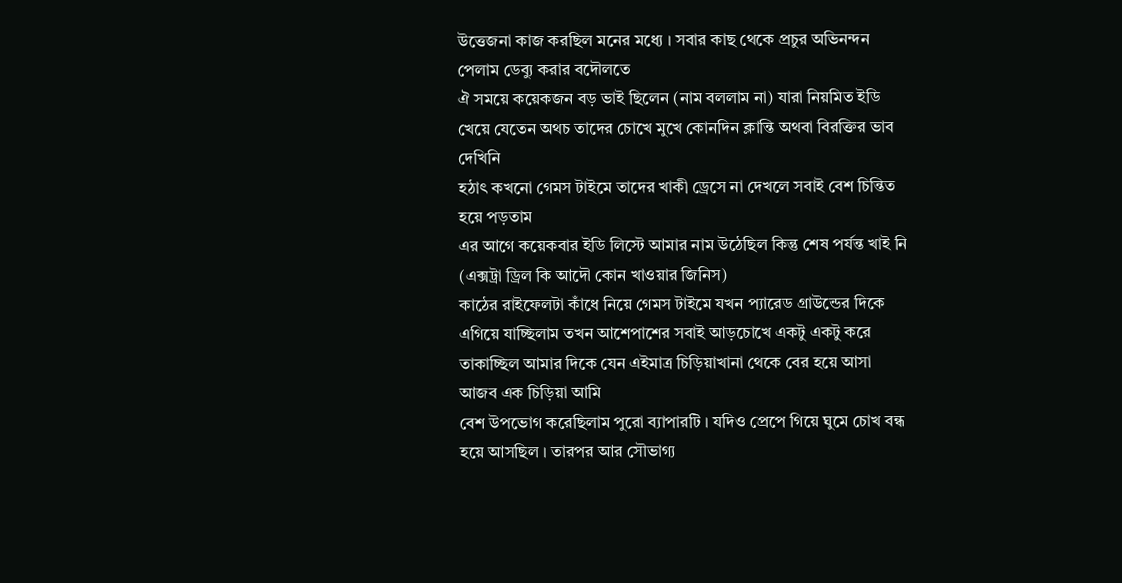উত্তেজনা কাজ করছিল মনের মধ্যে । সবার কাছ থেকে প্রচুর অভিনন্দন পেলাম ডেব্যু করার বদৌলতে
ঐ সময়ে কয়েকজন বড় ভাই ছিলেন (নাম বললাম না) যারা নিয়মিত ইডি খেয়ে যেতেন অথচ তাদের চোখে মুখে কোনদিন ক্লান্তি অথবা বিরক্তির ভাব দেখিনি
হঠাৎ কখনো গেমস টাইমে তাদের খাকী ড্রেসে না দেখলে সবাই বেশ চিন্তিত হয়ে পড়তাম
এর আগে কয়েকবার ইডি লিস্টে আমার নাম উঠেছিল কিন্তু শেষ পর্যন্ত খাই নি (এক্সট্রা ড্রিল কি আদৌ কোন খাওয়ার জিনিস)
কাঠের রাইফেলটা কাঁধে নিয়ে গেমস টাইমে যখন প্যারেড গ্রাউন্ডের দিকে এগিয়ে যাচ্ছিলাম তখন আশেপাশের সবাই আড়চোখে একটু একটু করে তাকাচ্ছিল আমার দিকে যেন এইমাত্র চিড়িয়াখানা থেকে বের হয়ে আসা আজব এক চিড়িয়া আমি
বেশ উপভোগ করেছিলাম পুরো ব্যাপারটি । যদিও প্রেপে গিয়ে ঘুমে চোখ বন্ধ হয়ে আসছিল । তারপর আর সৌভাগ্য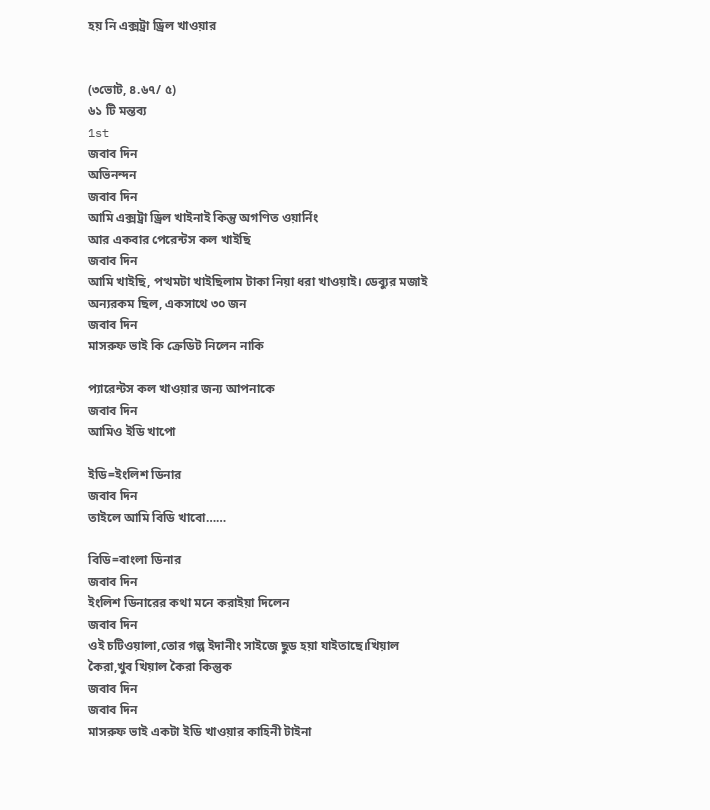হয় নি এক্সট্রা ড্রিল খাওয়ার


(৩ভোট, ৪.৬৭/ ৫)
৬১ টি মন্তব্য
1st
জবাব দিন
অভিনন্দন
জবাব দিন
আমি এক্সট্রা ড্রিল খাইনাই কিন্তু অগণিত ওয়ার্নিং
আর একবার পেরেন্টস কল খাইছি
জবাব দিন
আমি খাইছি, পত্থমটা খাইছিলাম টাকা নিয়া ধরা খাওয়াই। ডেব্যুর মজাই অন্যরকম ছিল, একসাথে ৩০ জন
জবাব দিন
মাসরুফ ভাই কি ক্রেডিট নিলেন নাকি

প্যারেন্টস কল খাওয়ার জন্য আপনাকে
জবাব দিন
আমিও ইডি খাপো

ইডি=ইংলিশ ডিনার
জবাব দিন
তাইলে আমি বিডি খাবো……

বিডি=বাংলা ডিনার
জবাব দিন
ইংলিশ ডিনারের কথা মনে করাইয়া দিলেন
জবাব দিন
ওই চটিওয়ালা,তোর গল্প ইদানীং সাইজে ছুড হয়া যাইতাছে।খিয়াল কৈরা,খুব খিয়াল কৈরা কিন্তুক
জবাব দিন
জবাব দিন
মাসরুফ ভাই একটা ইডি খাওয়ার কাহিনী টাইনা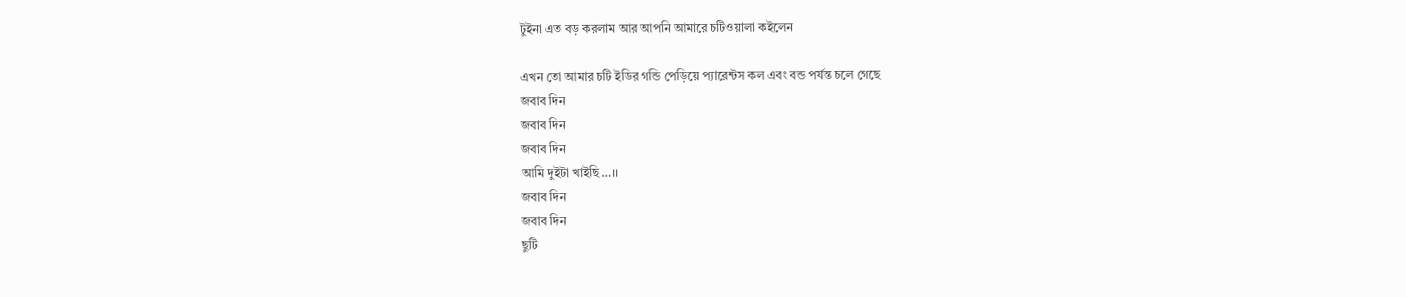টুইনা এত বড় করলাম আর আপনি আমারে চটিওয়ালা কইলেন

এখন তো আমার চটি ইডির গন্ডি পেড়িয়ে প্যারেন্টস কল এবং বন্ড পর্যন্ত চলে গেছে
জবাব দিন
জবাব দিন
জবাব দিন
আমি দুইটা খাইছি…।।
জবাব দিন
জবাব দিন
ছুটি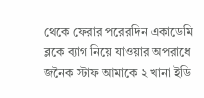থেকে ফেরার পরেরদিন একাডেমি ব্লকে ব্যাগ নিয়ে যাওয়ার অপরাধে জনৈক স্টাফ আমাকে ২ খানা ইডি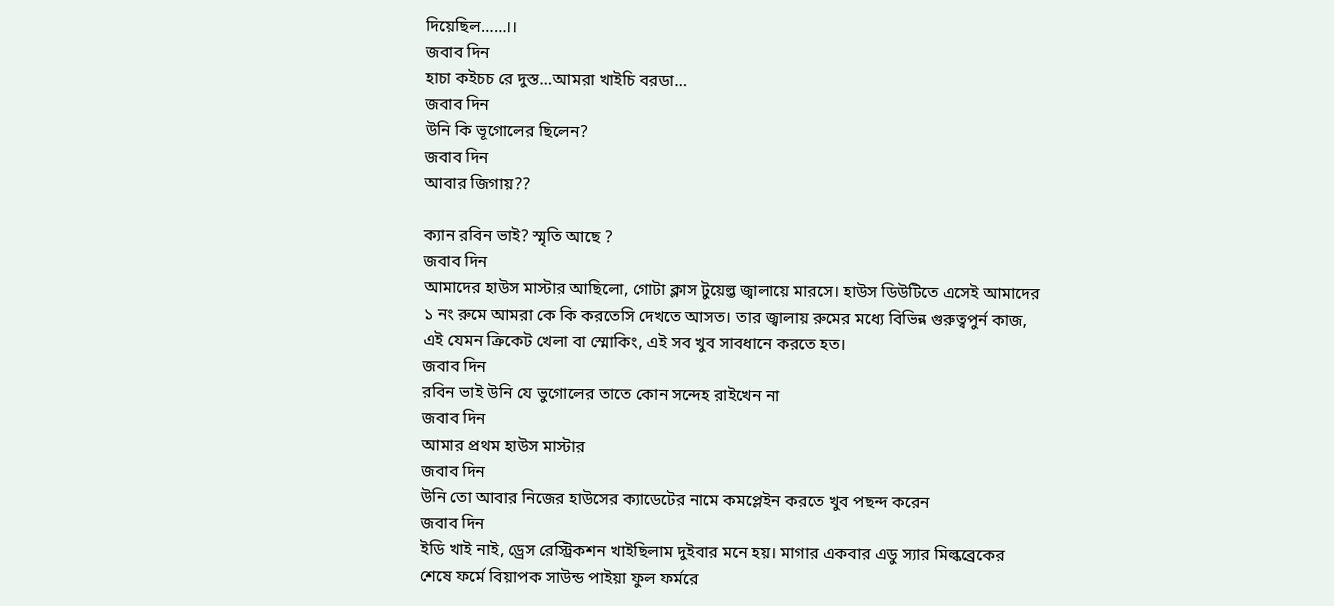দিয়েছিল……।।
জবাব দিন
হাচা কইচচ রে দুস্ত…আমরা খাইচি বরডা…
জবাব দিন
উনি কি ভূগোলের ছিলেন?
জবাব দিন
আবার জিগায়??

ক্যান রবিন ভাই? স্মৃতি আছে ?
জবাব দিন
আমাদের হাউস মাস্টার আছিলো, গোটা ক্লাস টুয়েল্ভ জ্বালায়ে মারসে। হাউস ডিউটিতে এসেই আমাদের ১ নং রুমে আমরা কে কি করতেসি দেখতে আসত। তার জ্বালায় রুমের মধ্যে বিভিন্ন গুরুত্বপুর্ন কাজ, এই যেমন ক্রিকেট খেলা বা স্মোকিং, এই সব খুব সাবধানে করতে হত।
জবাব দিন
রবিন ভাই উনি যে ভুগোলের তাতে কোন সন্দেহ রাইখেন না
জবাব দিন
আমার প্রথম হাউস মাস্টার
জবাব দিন
উনি তো আবার নিজের হাউসের ক্যাডেটের নামে কমপ্লেইন করতে খুব পছন্দ করেন
জবাব দিন
ইডি খাই নাই, ড্রেস রেস্ট্রিকশন খাইছিলাম দুইবার মনে হয়। মাগার একবার এডু স্যার মিল্কব্রেকের শেষে ফর্মে বিয়াপক সাউন্ড পাইয়া ফুল ফর্মরে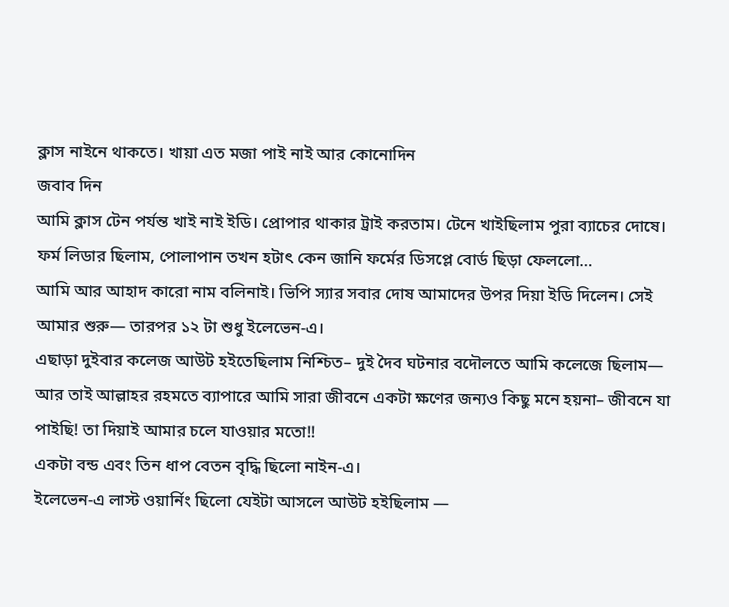ক্লাস নাইনে থাকতে। খায়া এত মজা পাই নাই আর কোনোদিন
জবাব দিন
আমি ক্লাস টেন পর্যন্ত খাই নাই ইডি। প্রোপার থাকার ট্রাই করতাম। টেনে খাইছিলাম পুরা ব্যাচের দোষে। ফর্ম লিডার ছিলাম, পোলাপান তখন হটাৎ কেন জানি ফর্মের ডিসপ্লে বোর্ড ছিড়া ফেললো…
আমি আর আহাদ কারো নাম বলিনাই। ভিপি স্যার সবার দোষ আমাদের উপর দিয়া ইডি দিলেন। সেই আমার শুরু— তারপর ১২ টা শুধু ইলেভেন-এ।
এছাড়া দুইবার কলেজ আউট হইতেছিলাম নিশ্চিত– দুই দৈব ঘটনার বদৌলতে আমি কলেজে ছিলাম— আর তাই আল্লাহর রহমতে ব্যাপারে আমি সারা জীবনে একটা ক্ষণের জন্যও কিছু মনে হয়না– জীবনে যা পাইছি! তা দিয়াই আমার চলে যাওয়ার মতো!!
একটা বন্ড এবং তিন ধাপ বেতন বৃদ্ধি ছিলো নাইন-এ।
ইলেভেন-এ লাস্ট ওয়ার্নিং ছিলো যেইটা আসলে আউট হইছিলাম —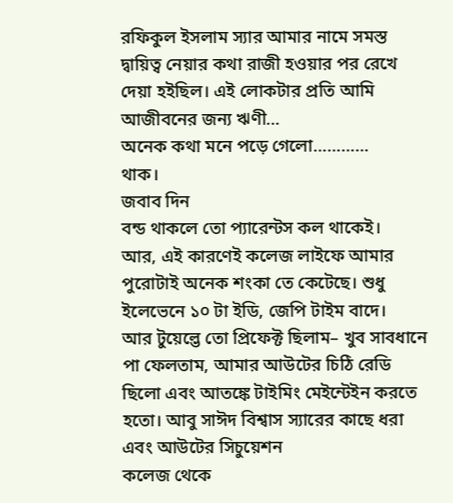রফিকুল ইসলাম স্যার আমার নামে সমস্ত দ্বায়িত্ব নেয়ার কথা রাজী হওয়ার পর রেখে দেয়া হইছিল। এই লোকটার প্রতি আমি আজীবনের জন্য ঋণী…
অনেক কথা মনে পড়ে গেলো…………
থাক।
জবাব দিন
বন্ড থাকলে তো প্যারেন্টস কল থাকেই।
আর, এই কারণেই কলেজ লাইফে আমার পুরোটাই অনেক শংকা তে কেটেছে। শুধু ইলেভেনে ১০ টা ইডি, জেপি টাইম বাদে।
আর টুয়েল্ভে তো প্রিফেক্ট ছিলাম– খুব সাবধানে পা ফেলতাম, আমার আউটের চিঠি রেডি ছিলো এবং আতঙ্কে টাইমিং মেইন্টেইন করতে হতো। আবু সাঈদ বিশ্বাস স্যারের কাছে ধরা এবং আউটের সিচুয়েশন
কলেজ থেকে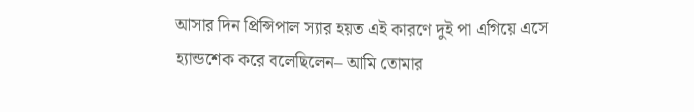আসার দিন প্রিন্সিপাল স্যার হয়ত এই কারণে দুই পা এগিয়ে এসে হ্যান্ডশেক করে বলেছিলেন– আমি তোমার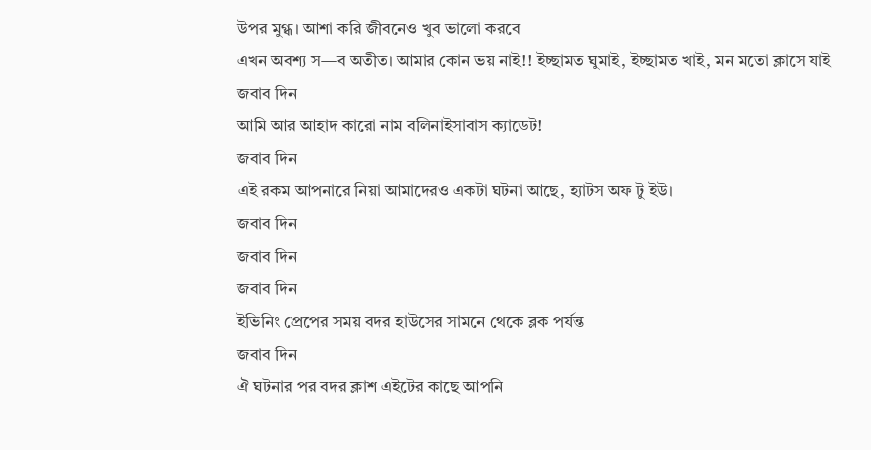উপর মুগ্ধ। আশা করি জীবনেও খুব ভালো করবে
এখন অবশ্য স—ব অতীত। আমার কোন ভয় নাই!! ইচ্ছামত ঘুমাই, ইচ্ছামত খাই, মন মতো ক্লাসে যাই
জবাব দিন
আমি আর আহাদ কারো নাম বলিনাইসাবাস ক্যাডেট!
জবাব দিন
এই রকম আপনারে নিয়া আমাদেরও একটা ঘটনা আছে, হ্যাটস অফ টু ইউ।
জবাব দিন
জবাব দিন
জবাব দিন
ইভিনিং প্রেপের সময় বদর হাউসের সামনে থেকে ব্লক পর্যন্ত
জবাব দিন
ঐ ঘটনার পর বদর ক্লাশ এইটের কাছে আপনি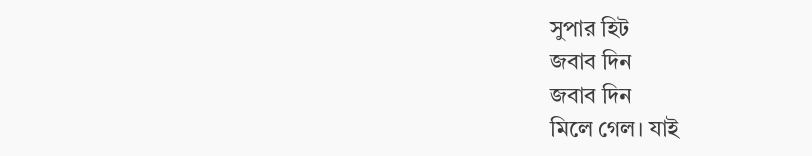সুপার হিট
জবাব দিন
জবাব দিন
মিলে গেল। যাই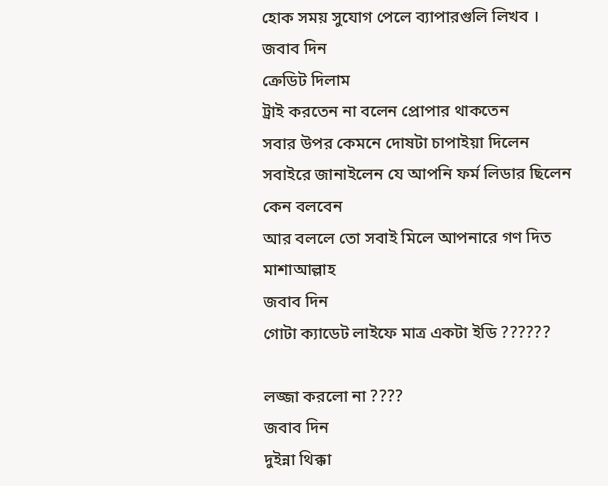হোক সময় সুযোগ পেলে ব্যাপারগুলি লিখব ।
জবাব দিন
ক্রেডিট দিলাম
ট্রাই করতেন না বলেন প্রোপার থাকতেন
সবার উপর কেমনে দোষটা চাপাইয়া দিলেন
সবাইরে জানাইলেন যে আপনি ফর্ম লিডার ছিলেন
কেন বলবেন
আর বললে তো সবাই মিলে আপনারে গণ দিত
মাশাআল্লাহ
জবাব দিন
গোটা ক্যাডেট লাইফে মাত্র একটা ইডি ??????

লজ্জা করলো না ????
জবাব দিন
দুইন্না থিক্কা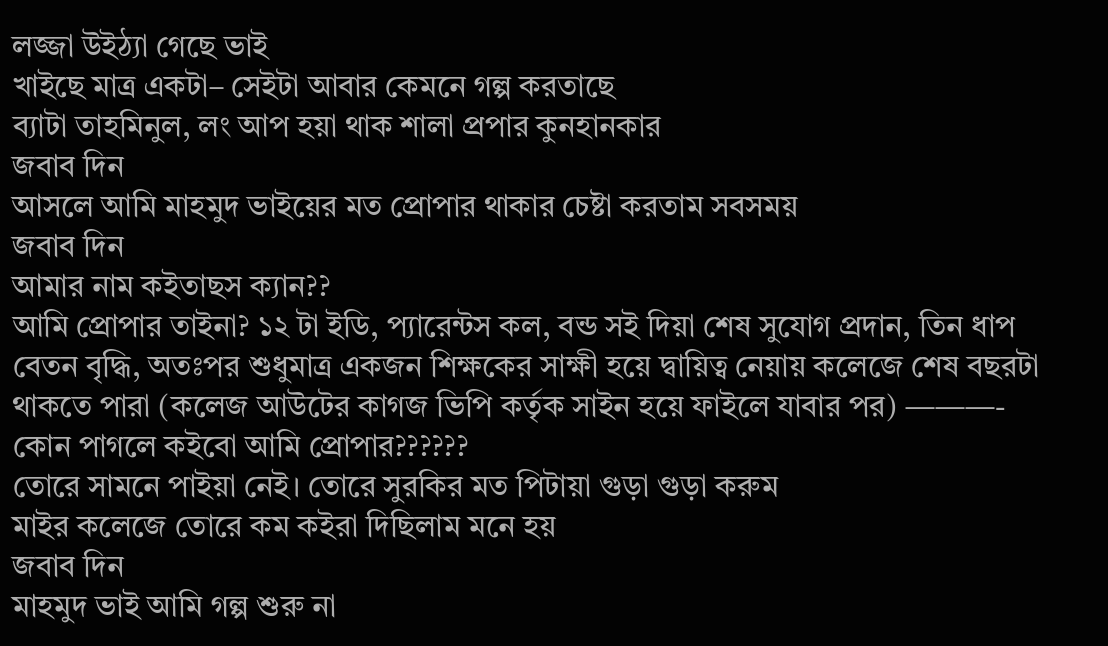লজ্জা উইঠ্যা গেছে ভাই
খাইছে মাত্র একটা– সেইটা আবার কেমনে গল্প করতাছে
ব্যাটা তাহমিনুল, লং আপ হয়া থাক শালা প্রপার কুনহানকার
জবাব দিন
আসলে আমি মাহমুদ ভাইয়ের মত প্রোপার থাকার চেষ্টা করতাম সবসময়
জবাব দিন
আমার নাম কইতাছস ক্যান??
আমি প্রোপার তাইনা? ১২ টা ইডি, প্যারেন্টস কল, বন্ড সই দিয়া শেষ সুযোগ প্রদান, তিন ধাপ বেতন বৃদ্ধি, অতঃপর শুধুমাত্র একজন শিক্ষকের সাক্ষী হয়ে দ্বায়িত্ব নেয়ায় কলেজে শেষ বছরটা থাকতে পারা (কলেজ আউটের কাগজ ভিপি কর্তৃক সাইন হয়ে ফাইলে যাবার পর) ———- কোন পাগলে কইবো আমি প্রোপার??????
তোরে সামনে পাইয়া নেই। তোরে সুরকির মত পিটায়া গুড়া গুড়া করুম
মাইর কলেজে তোরে কম কইরা দিছিলাম মনে হয়
জবাব দিন
মাহমুদ ভাই আমি গল্প শুরু না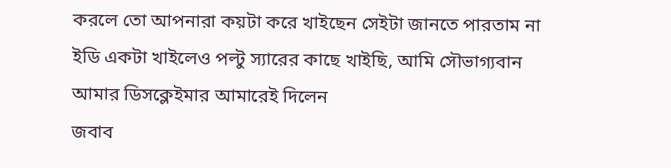করলে তো আপনারা কয়টা করে খাইছেন সেইটা জানতে পারতাম না
ইডি একটা খাইলেও পল্টু স্যারের কাছে খাইছি, আমি সৌভাগ্যবান
আমার ডিসক্লেইমার আমারেই দিলেন
জবাব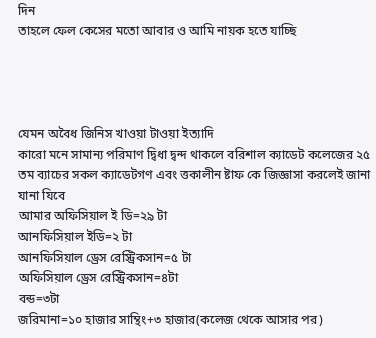দিন
তাহলে ফেল কেসের মতো আবার ও আমি নায়ক হতে যাচ্ছি




যেমন অবৈধ জিনিস খাওয়া টাওয়া ইত্যাদি
কারো মনে সামান্য পরিমাণ দ্বিধা দ্বন্দ থাকলে বরিশাল ক্যাডেট কলেজের ২৫ তম ব্যাচের সকল ক্যাডেটগণ এবং ত্তকালীন ষ্টাফ কে জিজ্ঞাসা করলেই জানা যানা যিবে
আমার অফিসিয়াল ই ডি=২৯ টা
আনফিসিয়াল ইডি=২ টা
আনফিসিয়াল ড্রেস রেস্ট্রিকসান=৫ টা
অফিসিয়াল ড্রেস রেস্ট্রিকসান=৪টা
বন্ড=৩টা
জরিমানা=১০ হাজার সাম্থিং+৩ হাজার(কলেজ থেকে আসার পর)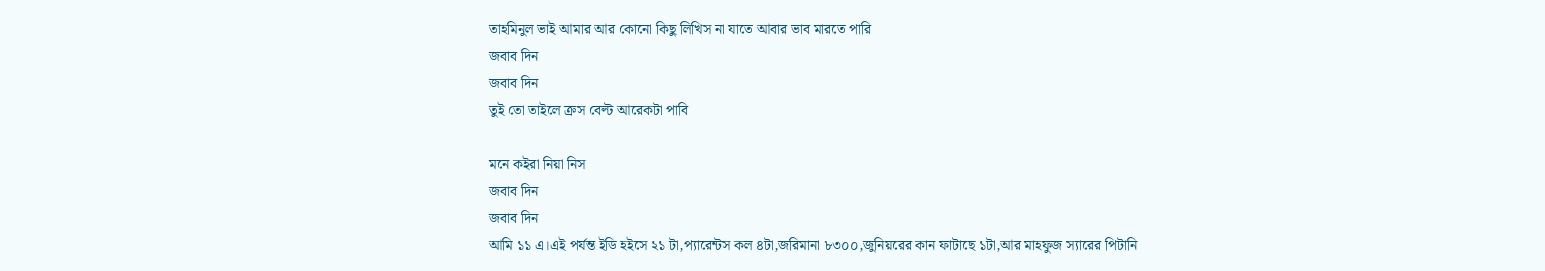তাহমিনুল ভাই আমার আর কোনো কিছু লিখিস না যাতে আবার ভাব মারতে পারি
জবাব দিন
জবাব দিন
তুই তো তাইলে ক্রস বেল্ট আরেকটা পাবি

মনে কইরা নিয়া নিস
জবাব দিন
জবাব দিন
আমি ১১ এ।এই পর্যন্ত ইডি হইসে ২১ টা,প্যারেন্টস কল ৪টা,জরিমানা ৮৩০০,জুনিয়রের কান ফাটাছে ১টা,আর মাহফুজ স্যারের পিটানি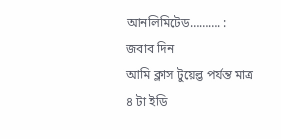আনলিমিটেড………. :
জবাব দিন
আমি ক্লাস টুয়েল্ভ পর্যন্ত মাত্র ৪ টা ইডি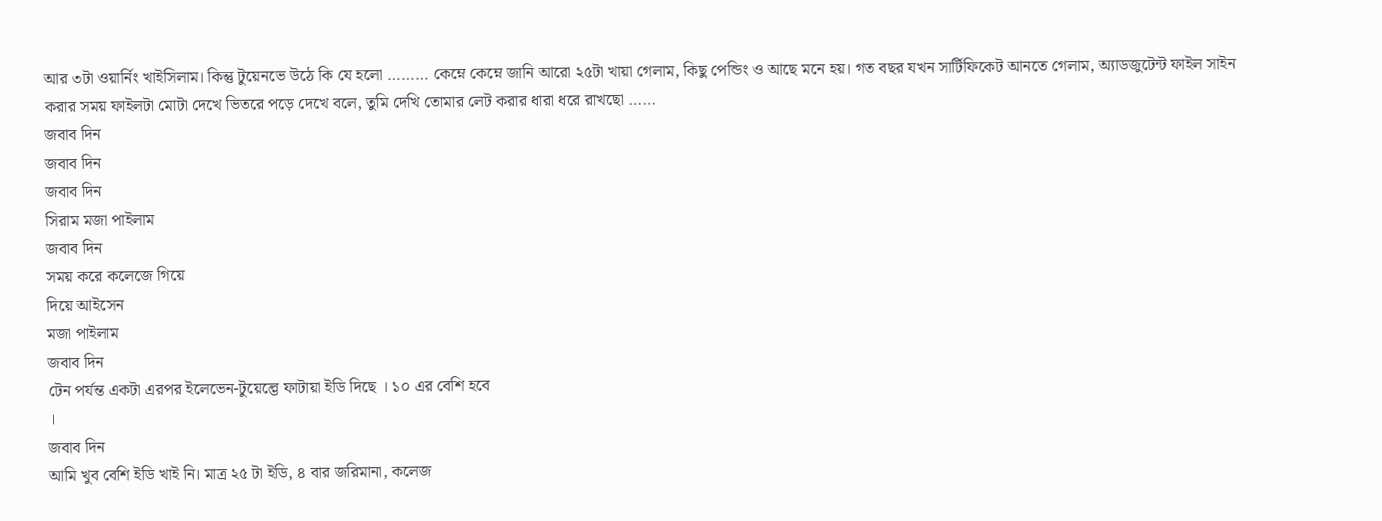আর ৩টা ওয়ার্নিং খাইসিলাম। কিন্তু টুয়েনভে উঠে কি যে হলো ……… কেম্নে কেম্নে জানি আরো ২৫টা খায়া গেলাম, কিছু পেন্ডিং ও আছে মনে হয়। গত বছর যখন সার্টিফিকেট আনতে গেলাম, অ্যাডজুটেন্ট ফাইল সাইন করার সময় ফাইলটা মোটা দেখে ভিতরে পড়ে দেখে বলে, তুমি দেখি তোমার লেট করার ধারা ধরে রাখছো ……
জবাব দিন
জবাব দিন
জবাব দিন
সিরাম মজা পাইলাম
জবাব দিন
সময় করে কলেজে গিয়ে
দিয়ে আইসেন
মজা পাইলাম
জবাব দিন
টেন পর্যন্ত একটা এরপর ইলেভেন-টুয়েল্ভে ফাটায়া ইডি দিছে । ১০ এর বেশি হবে
।
জবাব দিন
আমি খুব বেশি ইডি খাই নি। মাত্র ২৫ টা ইডি, ৪ বার জরিমানা, কলেজ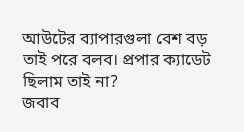আউটের ব্যাপারগুলা বেশ বড় তাই পরে বলব। প্রপার ক্যাডেট ছিলাম তাই না?
জবাব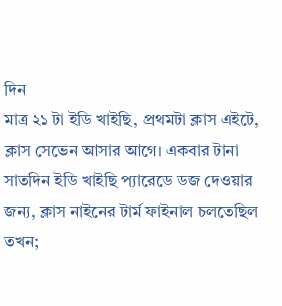দিন
মাত্র ২১ টা ইডি খাইছি, প্রথমটা ক্লাস এইটে, ক্লাস সেভেন আসার আগে। একবার টানা সাতদিন ইডি খাইছি প্যারেডে ডজ দেওয়ার জন্য, ক্লাস নাইনের টার্ম ফাইনাল চলতেছিল তখন;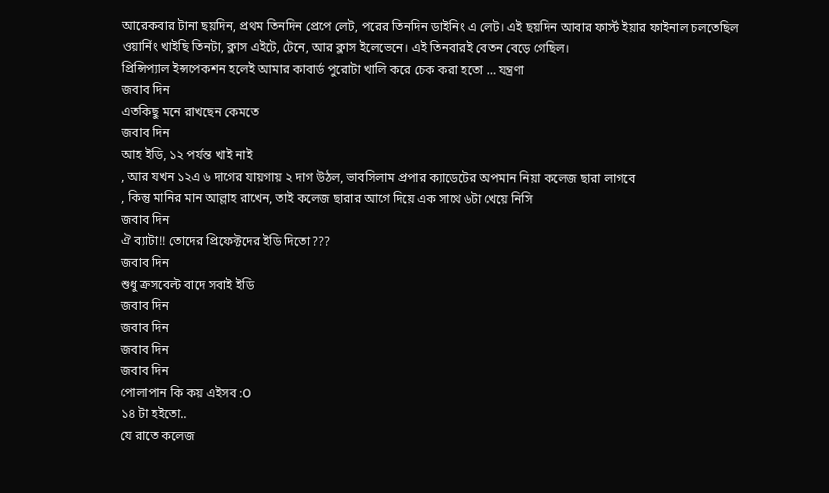আরেকবার টানা ছয়দিন, প্রথম তিনদিন প্রেপে লেট, পরের তিনদিন ডাইনিং এ লেট। এই ছয়দিন আবার ফার্স্ট ইয়ার ফাইনাল চলতেছিল
ওয়ার্নিং খাইছি তিনটা, ক্লাস এইটে, টেনে, আর ক্লাস ইলেভেনে। এই তিনবারই বেতন বেড়ে গেছিল।
প্রিন্সিপ্যাল ইন্সপেকশন হলেই আমার কাবার্ড পুরোটা খালি করে চেক করা হতো … যন্ত্রণা
জবাব দিন
এতকিছু মনে রাখছেন কেমতে
জবাব দিন
আহ ইডি, ১২ পর্যন্ত খাই নাই
, আর যখন ১২এ ৬ দাগের যায়গায় ২ দাগ উঠল, ভাবসিলাম প্রপার ক্যাডেটের অপমান নিয়া কলেজ ছারা লাগবে
, কিন্তু মানির মান আল্লাহ রাখেন, তাই কলেজ ছারার আগে দিয়ে এক সাথে ৬টা খেয়ে নিসি
জবাব দিন
ঐ ব্যাটা!! তোদের প্রিফেক্টদের ইডি দিতো???
জবাব দিন
শুধু ক্রসবেল্ট বাদে সবাই ইডি
জবাব দিন
জবাব দিন
জবাব দিন
জবাব দিন
পোলাপান কি কয় এইসব :O
১৪ টা হইতো..
যে রাতে কলেজ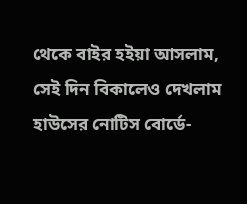থেকে বাইর হইয়া আসলাম, সেই দিন বিকালেও দেখলাম হাউসের নোটিস বোর্ডে-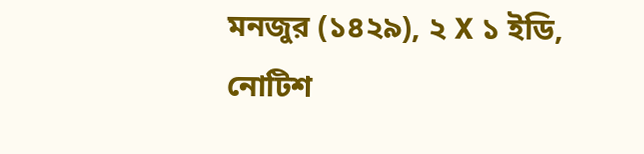মনজুর (১৪২৯), ২ X ১ ইডি, নোটিশ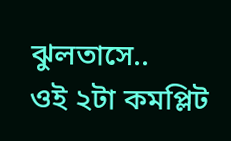ঝুলতাসে..
ওই ২টা কমপ্লিট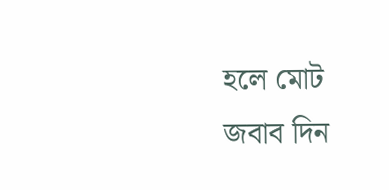হলে মোট
জবাব দিন